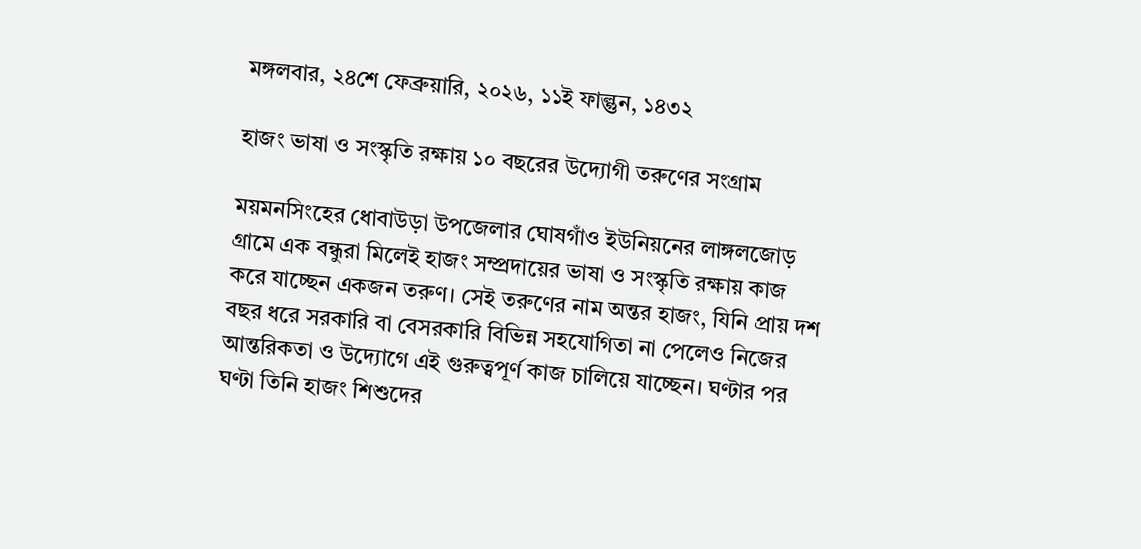মঙ্গলবার, ২৪শে ফেব্রুয়ারি, ২০২৬, ১১ই ফাল্গুন, ১৪৩২

হাজং ভাষা ও সংস্কৃতি রক্ষায় ১০ বছরের উদ্যোগী তরুণের সংগ্রাম

ময়মনসিংহের ধোবাউড়া উপজেলার ঘোষগাঁও ইউনিয়নের লাঙ্গলজোড় গ্রামে এক বন্ধুরা মিলেই হাজং সম্প্রদায়ের ভাষা ও সংস্কৃতি রক্ষায় কাজ করে যাচ্ছেন একজন তরুণ। সেই তরুণের নাম অন্তর হাজং, যিনি প্রায় দশ বছর ধরে সরকারি বা বেসরকারি বিভিন্ন সহযোগিতা না পেলেও নিজের আন্তরিকতা ও উদ্যোগে এই গুরুত্বপূর্ণ কাজ চালিয়ে যাচ্ছেন। ঘণ্টার পর ঘণ্টা তিনি হাজং শিশুদের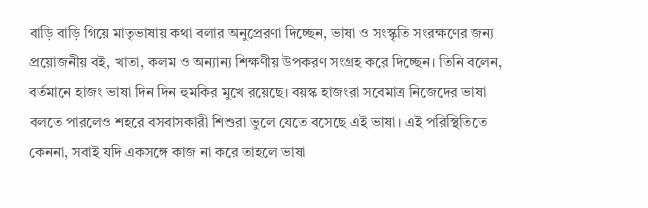বাড়ি বাড়ি গিয়ে মাতৃভাষায় কথা বলার অনুপ্রেরণা দিচ্ছেন, ভাষা ও সংস্কৃতি সংরক্ষণের জন্য প্রয়োজনীয় বই, খাতা, কলম ও অন্যান্য শিক্ষণীয় উপকরণ সংগ্রহ করে দিচ্ছেন। তিনি বলেন, বর্তমানে হাজং ভাষা দিন দিন হুমকির মুখে রয়েছে। বয়স্ক হাজংরা সবেমাত্র নিজেদের ভাষা বলতে পারলেও শহরে বসবাসকারী শিশুরা ভুলে যেতে বসেছে এই ভাষা। এই পরিস্থিতিতে কেননা, সবাই যদি একসঙ্গে কাজ না করে তাহলে ভাষা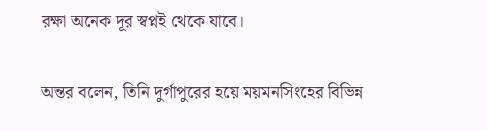রক্ষা অনেক দূর স্বপ্নই থেকে যাবে।

অন্তর বলেন, তিনি দুর্গাপুরের হয়ে ময়মনসিংহের বিভিন্ন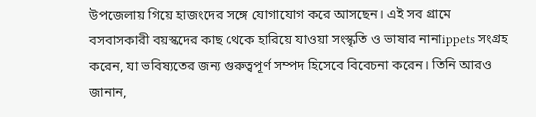উপজেলায় গিয়ে হাজংদের সঙ্গে যোগাযোগ করে আসছেন। এই সব গ্রামে বসবাসকারী বয়স্কদের কাছ থেকে হারিয়ে যাওয়া সংস্কৃতি ও ভাষার নানাippets সংগ্রহ করেন, যা ভবিষ্যতের জন্য গুরুত্বপূর্ণ সম্পদ হিসেবে বিবেচনা করেন। তিনি আরও জানান,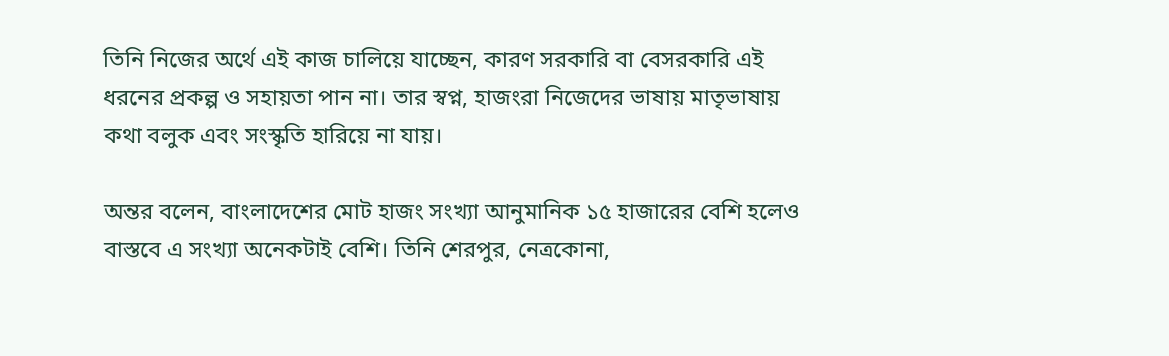তিনি নিজের অর্থে এই কাজ চালিয়ে যাচ্ছেন, কারণ সরকারি বা বেসরকারি এই ধরনের প্রকল্প ও সহায়তা পান না। তার স্বপ্ন, হাজংরা নিজেদের ভাষায় মাতৃভাষায় কথা বলুক এবং সংস্কৃতি হারিয়ে না যায়।

অন্তর বলেন, বাংলাদেশের মোট হাজং সংখ্যা আনুমানিক ১৫ হাজারের বেশি হলেও বাস্তবে এ সংখ্যা অনেকটাই বেশি। তিনি শেরপুর, নেত্রকোনা,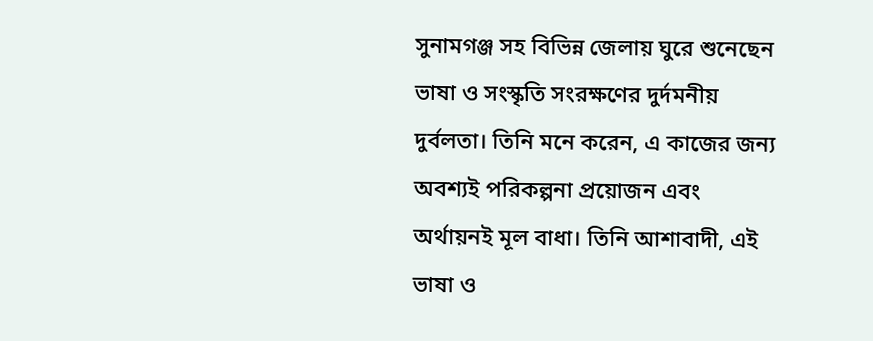সুনামগঞ্জ সহ বিভিন্ন জেলায় ঘুরে শুনেছেন ভাষা ও সংস্কৃতি সংরক্ষণের দুর্দমনীয় দুর্বলতা। তিনি মনে করেন, এ কাজের জন্য অবশ্যই পরিকল্পনা প্রয়োজন এবং অর্থায়নই মূল বাধা। তিনি আশাবাদী, এই ভাষা ও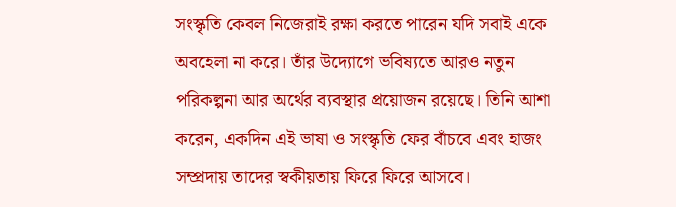সংস্কৃতি কেবল নিজেরাই রক্ষা করতে পারেন যদি সবাই একে অবহেলা না করে। তাঁর উদ্যোগে ভবিষ্যতে আরও নতুন পরিকল্পনা আর অর্থের ব্যবস্থার প্রয়োজন রয়েছে। তিনি আশা করেন, একদিন এই ভাষা ও সংস্কৃতি ফের বাঁচবে এবং হাজং সম্প্রদায় তাদের স্বকীয়তায় ফিরে ফিরে আসবে।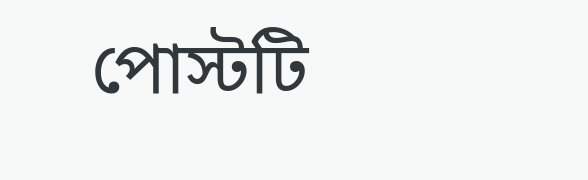পোস্টটি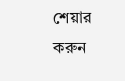শেয়ার করুন